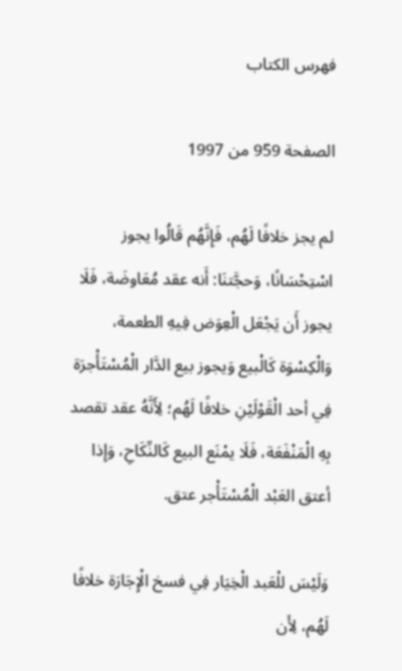فهرس الكتاب

الصفحة 959 من 1997

لم يجز خلافًا لَهُم، فَإِنَّهُم قَالُوا يجوز اسْتِحْسَانًا، وَحجَّتنَا: أَنه عقد مُعَاوضَة، فَلَا يجوز أَن يَجْعَل الْعِوَض فِيهِ الطعمة، وَالْكِسْوَة كَالْبيع وَيجوز بيع الدَّار الْمُسْتَأْجرَة فِي أحد الْقَوْلَيْنِ خلافًا لَهُم؛ لِأَنَّهُ عقد تقصد بِهِ الْمَنْفَعَة، فَلَا يمْنَع البيع كَالنِّكَاحِ، وَإِذا أعتق العَبْد الْمُسْتَأْجر عتق.

وَلَيْسَ للْعَبد الْخِيَار فِي فسخ الْإِجَارَة خلافًا لَهُم، لِأَن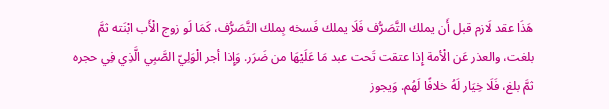هَذَا عقد لَازم قبل أَن يملك التَّصَرُّف فَلَا يملك فَسخه بِملك التَّصَرُّف، كَمَا لَو زوج الْأَب ابْنَته ثمَّ بلغت، والعذر عَن الْأمة إِذا عتقت تَحت عبد مَا عَلَيْهَا من ضَرَر. وَإِذا أجر الْوَلِيّ الصَّبِي الَّذِي فِي حجره ثمَّ بلغ، فَلَا خِيَار لَهُ خلافًا لَهُم. وَيجوز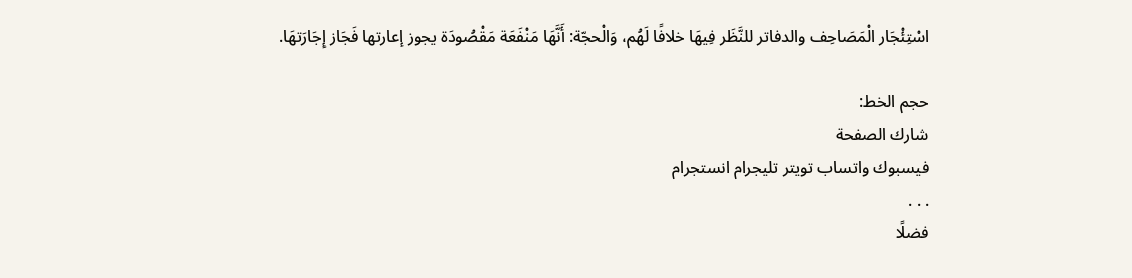اسْتِئْجَار الْمَصَاحِف والدفاتر للنَّظَر فِيهَا خلافًا لَهُم، وَالْحجّة: أَنَّهَا مَنْفَعَة مَقْصُودَة يجوز إعارتها فَجَاز إِجَارَتهَا.

حجم الخط:
شارك الصفحة
فيسبوك واتساب تويتر تليجرام انستجرام
. . .
فضلًا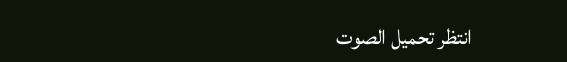انتظر تحميل الصوت